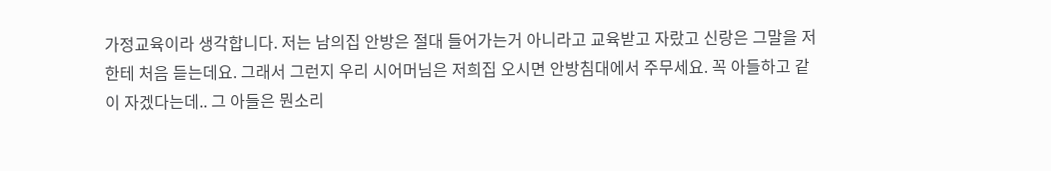가정교육이라 생각합니다. 저는 남의집 안방은 절대 들어가는거 아니라고 교육받고 자랐고 신랑은 그말을 저한테 처음 듣는데요. 그래서 그런지 우리 시어머님은 저희집 오시면 안방침대에서 주무세요. 꼭 아들하고 같이 자겠다는데.. 그 아들은 뭔소리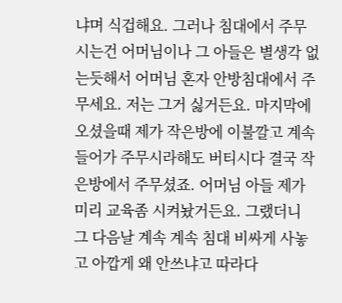냐며 식겁해요. 그러나 침대에서 주무시는건 어머님이나 그 아들은 별생각 없는듯해서 어머님 혼자 안방침대에서 주무세요. 저는 그거 싫거든요. 마지막에 오셨을때 제가 작은방에 이불깔고 계속 들어가 주무시라해도 버티시다 결국 작은방에서 주무셨죠. 어머님 아들 제가 미리 교육좀 시켜놨거든요. 그랬더니 그 다음날 계속 계속 침대 비싸게 사놓고 아깝게 왜 안쓰냐고 따라다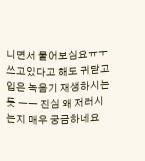니면서 물어보심요ㅠㅜ 쓰고있다고 해도 귀닫고 입은 녹음기 재생하시는듯 ㅡㅡ 진심 왜 저러시는지 매우 궁금하네요